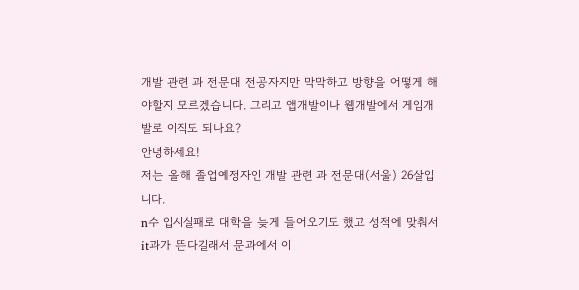개발 관련 과 전문대 전공자지만 막막하고 방향을 어떻게 해야할지 모르겠습니다. 그리고 앱개발이나 웹개발에서 게임개발로 이직도 되나요?
안녕하세요!
저는 올해 졸업예정자인 개발 관련 과 전문대(서울) 26살입니다.
n수 입시실패로 대학을 늦게 들어오기도 했고 성적에 맞춰서 it과가 뜬다길래서 문과에서 이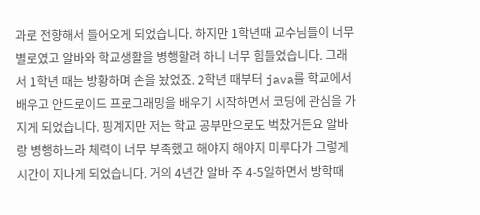과로 전향해서 들어오게 되었습니다. 하지만 1학년때 교수님들이 너무 별로였고 알바와 학교생활을 병행할려 하니 너무 힘들었습니다. 그래서 1학년 때는 방황하며 손을 놨었죠. 2학년 때부터 java를 학교에서 배우고 안드로이드 프로그래밍을 배우기 시작하면서 코딩에 관심을 가지게 되었습니다. 핑계지만 저는 학교 공부만으로도 벅찼거든요 알바랑 병행하느라 체력이 너무 부족했고 해야지 해야지 미루다가 그렇게 시간이 지나게 되었습니다. 거의 4년간 알바 주 4-5일하면서 방학때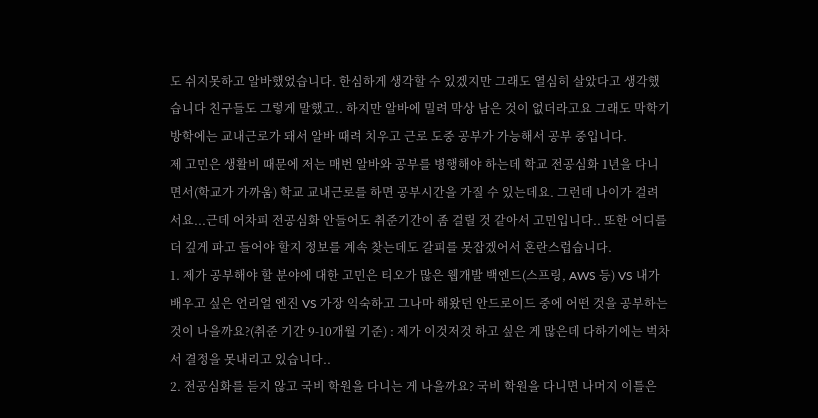도 쉬지못하고 알바했었습니다. 한심하게 생각할 수 있겠지만 그래도 열심히 살았다고 생각했습니다 친구들도 그렇게 말했고.. 하지만 알바에 밀려 막상 남은 것이 없더라고요 그래도 막학기 방학에는 교내근로가 돼서 알바 때려 치우고 근로 도중 공부가 가능해서 공부 중입니다.
제 고민은 생활비 때문에 저는 매번 알바와 공부를 병행해야 하는데 학교 전공심화 1년을 다니면서(학교가 가까움) 학교 교내근로를 하면 공부시간을 가질 수 있는데요. 그런데 나이가 걸려서요...근데 어차피 전공심화 안들어도 취준기간이 좀 걸릴 것 같아서 고민입니다.. 또한 어디를 더 깊게 파고 들어야 할지 정보를 계속 찾는데도 갈피를 못잡겠어서 혼란스럽습니다.
1. 제가 공부해야 할 분야에 대한 고민은 티오가 많은 웹개발 백엔드(스프링, AWS 등) VS 내가 배우고 싶은 언리얼 엔진 VS 가장 익숙하고 그나마 해왔던 안드로이드 중에 어떤 것을 공부하는 것이 나을까요?(취준 기간 9-10개월 기준) : 제가 이것저것 하고 싶은 게 많은데 다하기에는 벅차서 결정을 못내리고 있습니다..
2. 전공심화를 듣지 않고 국비 학원을 다니는 게 나을까요? 국비 학원을 다니면 나머지 이틀은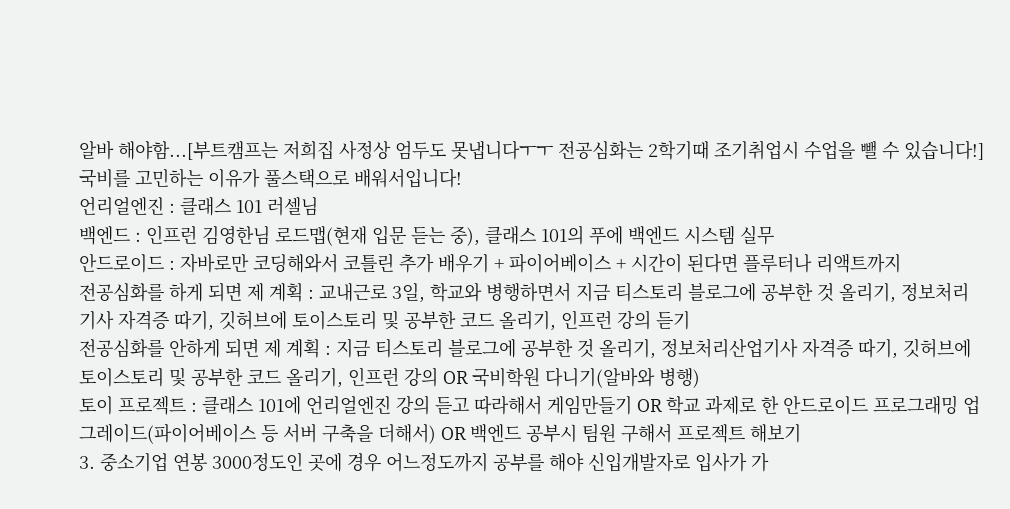알바 해야함...[부트캠프는 저희집 사정상 엄두도 못냅니다ㅜㅜ 전공심화는 2학기때 조기취업시 수업을 뺄 수 있습니다!] 국비를 고민하는 이유가 풀스택으로 배워서입니다!
언리얼엔진 : 클래스 101 러셀님
백엔드 : 인프런 김영한님 로드맵(현재 입문 듣는 중), 클래스 101의 푸에 백엔드 시스템 실무
안드로이드 : 자바로만 코딩해와서 코틀린 추가 배우기 + 파이어베이스 + 시간이 된다면 플루터나 리액트까지
전공심화를 하게 되면 제 계획 : 교내근로 3일, 학교와 병행하면서 지금 티스토리 블로그에 공부한 것 올리기, 정보처리기사 자격증 따기, 깃허브에 토이스토리 및 공부한 코드 올리기, 인프런 강의 듣기
전공심화를 안하게 되면 제 계획 : 지금 티스토리 블로그에 공부한 것 올리기, 정보처리산업기사 자격증 따기, 깃허브에 토이스토리 및 공부한 코드 올리기, 인프런 강의 OR 국비학원 다니기(알바와 병행)
토이 프로젝트 : 클래스 101에 언리얼엔진 강의 듣고 따라해서 게임만들기 OR 학교 과제로 한 안드로이드 프로그래밍 업그레이드(파이어베이스 등 서버 구축을 더해서) OR 백엔드 공부시 팀원 구해서 프로젝트 해보기
3. 중소기업 연봉 3000정도인 곳에 경우 어느정도까지 공부를 해야 신입개발자로 입사가 가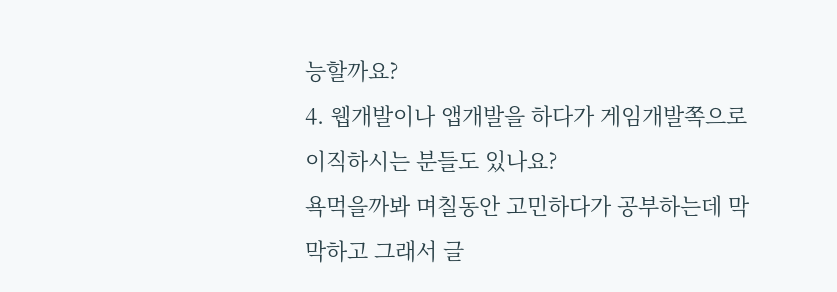능할까요?
4. 웹개발이나 앱개발을 하다가 게임개발쪽으로 이직하시는 분들도 있나요?
욕먹을까봐 며칠동안 고민하다가 공부하는데 막막하고 그래서 글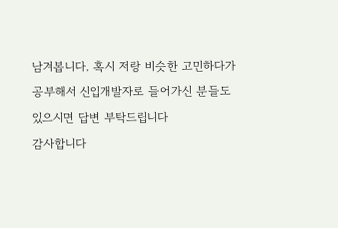남겨봅니다. 혹시 저랑 비슷한 고민하다가 공부해서 신입개발자로 들어가신 분들도 있으시면 답변 부탁드립니다
감사합니다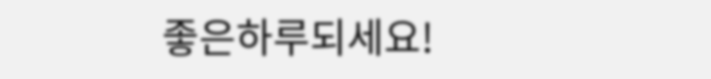좋은하루되세요!